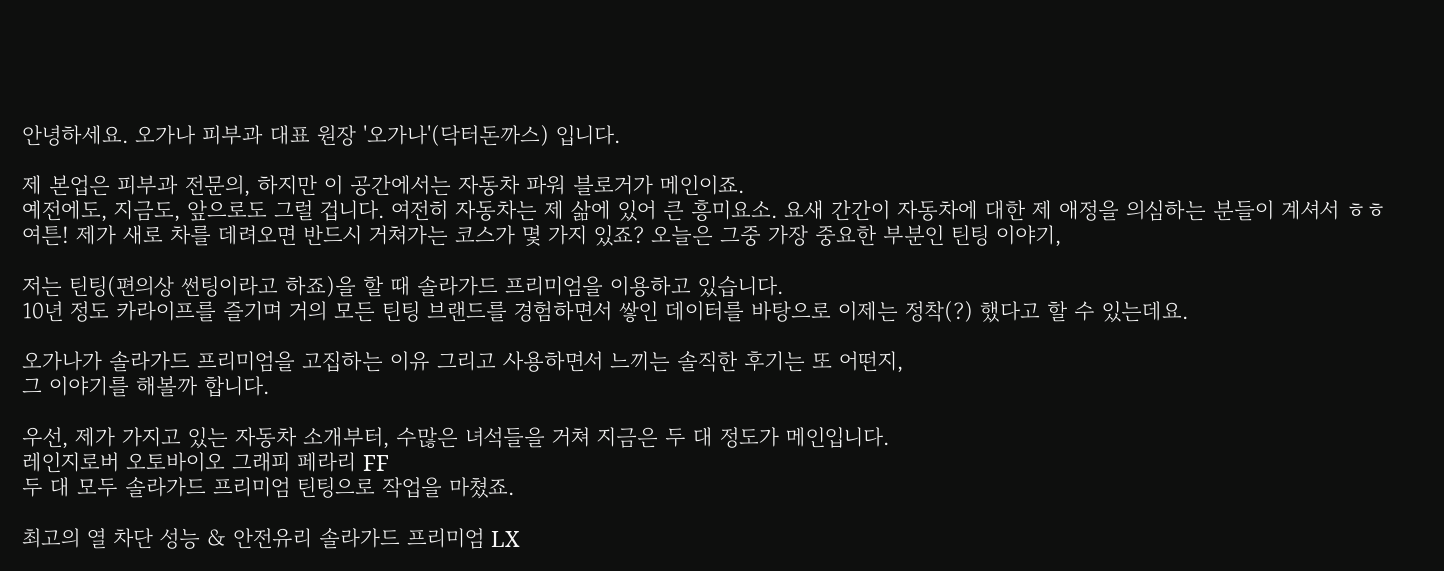안녕하세요. 오가나 피부과 대표 원장 '오가나'(닥터돈까스) 입니다.

제 본업은 피부과 전문의, 하지만 이 공간에서는 자동차 파워 블로거가 메인이죠.
예전에도, 지금도, 앞으로도 그럴 겁니다. 여전히 자동차는 제 삶에 있어 큰 흥미요소. 요새 간간이 자동차에 대한 제 애정을 의심하는 분들이 계셔서 ㅎㅎ
여튼! 제가 새로 차를 데려오면 반드시 거쳐가는 코스가 몇 가지 있죠? 오늘은 그중 가장 중요한 부분인 틴팅 이야기,

저는 틴팅(편의상 썬팅이라고 하죠)을 할 때 솔라가드 프리미엄을 이용하고 있습니다.
10년 정도 카라이프를 즐기며 거의 모든 틴팅 브랜드를 경험하면서 쌓인 데이터를 바탕으로 이제는 정착(?) 했다고 할 수 있는데요.

오가나가 솔라가드 프리미엄을 고집하는 이유 그리고 사용하면서 느끼는 솔직한 후기는 또 어떤지,
그 이야기를 해볼까 합니다.

우선, 제가 가지고 있는 자동차 소개부터, 수많은 녀석들을 거쳐 지금은 두 대 정도가 메인입니다.
레인지로버 오토바이오 그래피 페라리 FF
두 대 모두 솔라가드 프리미엄 틴팅으로 작업을 마쳤죠.

최고의 열 차단 성능 & 안전유리 솔라가드 프리미엄 LX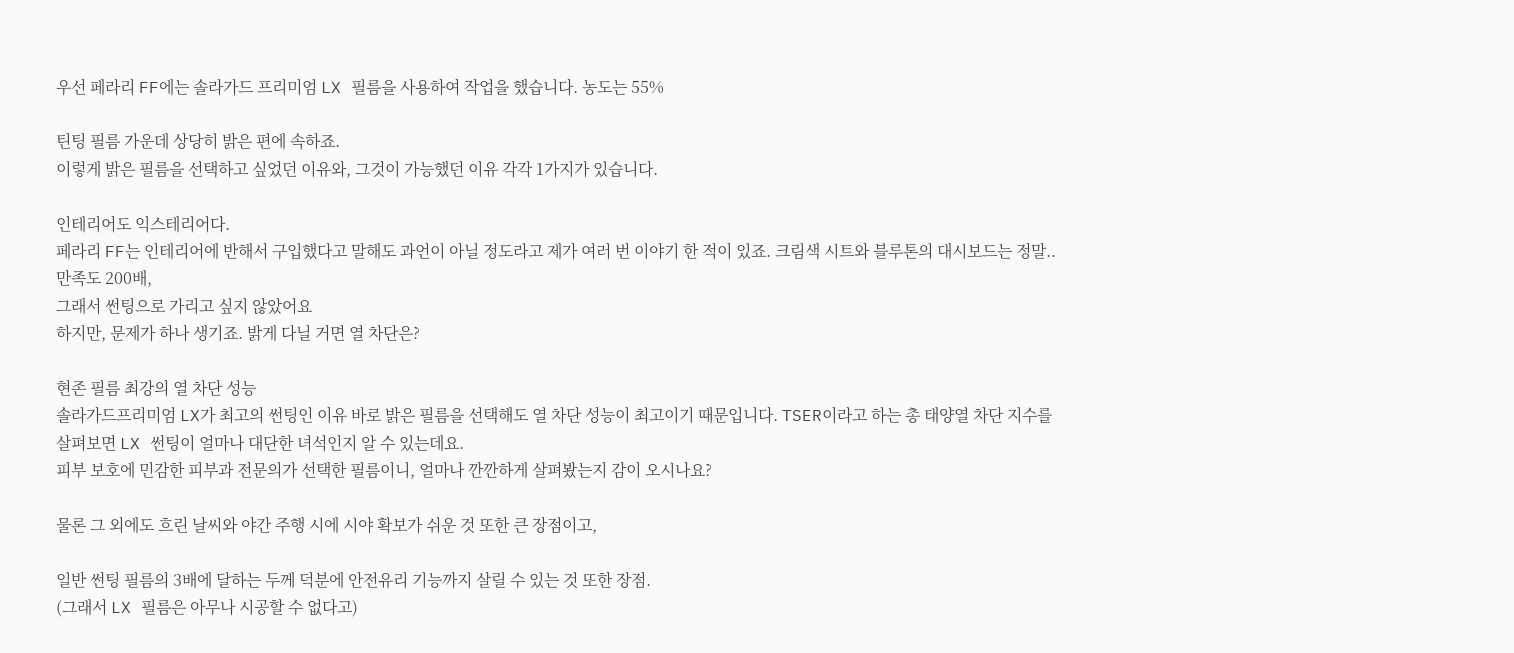우선 페라리 FF에는 솔라가드 프리미엄 LX 필름을 사용하여 작업을 했습니다. 농도는 55%

틴팅 필름 가운데 상당히 밝은 편에 속하죠.
이렇게 밝은 필름을 선택하고 싶었던 이유와, 그것이 가능했던 이유 각각 1가지가 있습니다.

인테리어도 익스테리어다.
페라리 FF는 인테리어에 반해서 구입했다고 말해도 과언이 아닐 정도라고 제가 여러 번 이야기 한 적이 있죠. 크림색 시트와 블루톤의 대시보드는 정말.. 만족도 200배,
그래서 썬팅으로 가리고 싶지 않았어요
하지만, 문제가 하나 생기죠. 밝게 다닐 거면 열 차단은?

현존 필름 최강의 열 차단 성능
솔라가드프리미엄 LX가 최고의 썬팅인 이유 바로 밝은 필름을 선택해도 열 차단 성능이 최고이기 때문입니다. TSER이라고 하는 총 태양열 차단 지수를 살펴보면 LX 썬팅이 얼마나 대단한 녀석인지 알 수 있는데요.
피부 보호에 민감한 피부과 전문의가 선택한 필름이니, 얼마나 깐깐하게 살펴봤는지 감이 오시나요?

물론 그 외에도 흐린 날씨와 야간 주행 시에 시야 확보가 쉬운 것 또한 큰 장점이고,

일반 썬팅 필름의 3배에 달하는 두께 덕분에 안전유리 기능까지 살릴 수 있는 것 또한 장점.
(그래서 LX 필름은 아무나 시공할 수 없다고)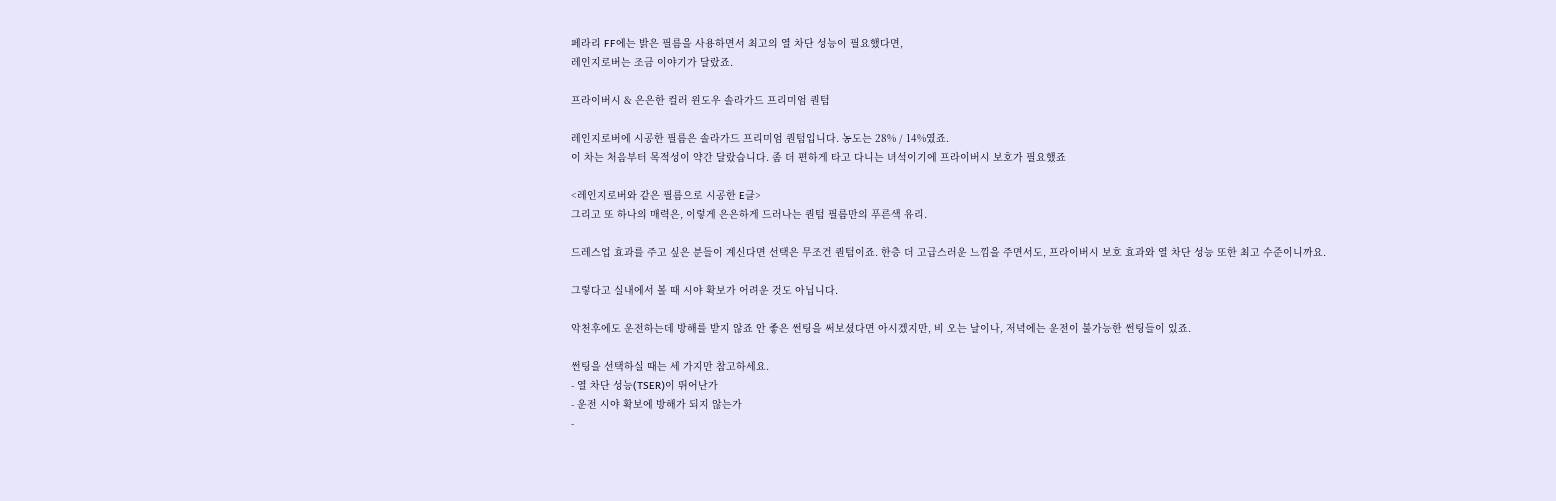페라리 FF에는 밝은 필름을 사용하면서 최고의 열 차단 성능이 필요했다면,
레인지로버는 조금 이야기가 달랐죠.

프라이버시 & 은은한 컬러 윈도우 솔라가드 프리미엄 퀀텀

레인지로버에 시공한 필름은 솔라가드 프리미엄 퀀텀입니다. 농도는 28% / 14%였죠.
이 차는 처음부터 목적성이 약간 달랐습니다. 좀 더 편하게 타고 다니는 녀석이기에 프라이버시 보호가 필요했죠

<레인지로버와 같은 필름으로 시공한 E클>
그리고 또 하나의 매력은, 이렇게 은은하게 드러나는 퀀텀 필름만의 푸른색 유리.

드레스업 효과를 주고 싶은 분들이 계신다면 선택은 무조건 퀀텀이죠. 한층 더 고급스러운 느낌을 주면서도, 프라이버시 보호 효과와 열 차단 성능 또한 최고 수준이니까요.

그렇다고 실내에서 볼 때 시야 확보가 어려운 것도 아닙니다.

악천후에도 운전하는데 방해를 받지 않죠 안 좋은 썬팅을 써보셨다면 아시겠지만, 비 오는 날이나, 저녁에는 운전이 불가능한 썬팅들이 있죠.

썬팅을 선택하실 때는 세 가지만 참고하세요.
- 열 차단 성능(TSER)이 뛰어난가
- 운전 시야 확보에 방해가 되지 않는가
-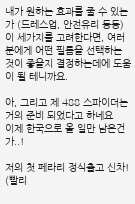내가 원하는 효과를 줄 수 있는가 (드레스업, 안전유리 등등)
이 세가지를 고려한다면, 여러분에게 어떤 필름을 선택하는 것이 좋을지 결정하는데에 도움이 될 테니까요.

아, 그리고 제 488 스파이더는 거의 준비 되었다고 하네요
이제 한국으로 올 일만 남은건가..!

저의 첫 페라리 정식출고 신차! (빨리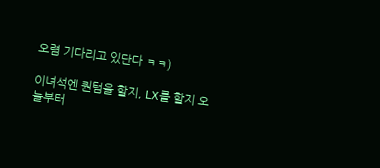오렴 기다리고 있단다 ㅋㅋ)

이녀석엔 퀀텀을 할지, LX를 할지 오늘부터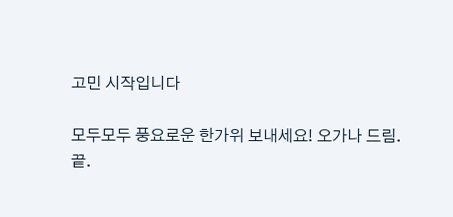고민 시작입니다

모두모두 풍요로운 한가위 보내세요! 오가나 드림.
끝.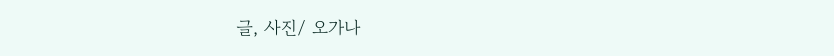글, 사진/ 오가나